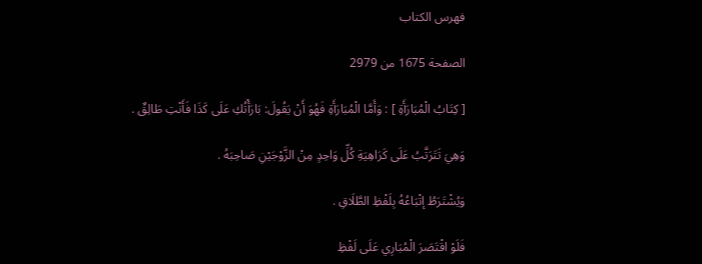فهرس الكتاب

الصفحة 1675 من 2979

[ كِتَابُ الْمُبَارَأَةِ ] : وَأَمَّا الْمُبَارَأَةِ فَهُوَ أَنْ يَقُولَ: بَارَأْتُكِ عَلَى كَذَا فَأَنْتِ طَالِقٌ .

وَهِيَ تَتَرَتَّبُ عَلَى كَرَاهِيَةِ كُلِّ وَاحِدٍ مِنْ الزَّوْجَيْنِ صَاحِبَهُ .

وَيُشْتَرَطُ إتْبَاعُهُ بِلَفْظِ الطَّلَاقِ .

فَلَوْ اقْتَصَرَ الْمُبَارِي عَلَى لَفْظِ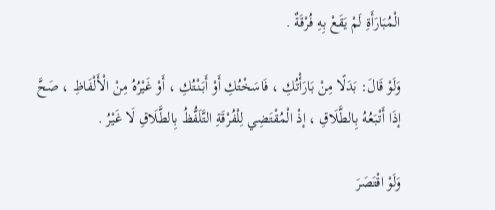الْمُبَارَأَةِ لَمْ يَقَعْ بِهِ فُرْقَةٌ .

وَلَوْ قَالَ: بَدَلًا مِنْ بَارَأْتُكِ ، فَاسَخْتُكِ أَوْ أَبَنْتُكِ ، أَوْ غَيْرُهُ مِنْ الْأَلْفَاظِ ، صَحَّ إذَا أَتْبَعُهُ بِالطَّلَاقِ ، إذْ الْمُقْتَضِي لِلْفُرْقَةِ التَّلَفُّظُ بِالطَّلَاقِ لَا غَيْرُ .

وَلَوْ اقْتَصَرَ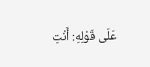عَلَى قَوْلِهِ: أَنْتِ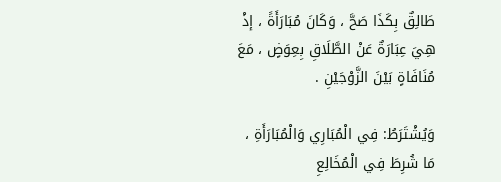طَالِقٌ بِكَذَا صَحَّ ، وَكَانَ مُبَارَأَةً ، إذْ هِيَ عِبَارَةٌ عَنْ الطَّلَاقِ بِعِوَضٍ ، مَعَ مُنَافَاةٍ بَيْنَ الزَّوْجَيْنِ .

وَيُشْتَرَطُ: فِي الْمُبَارِي وَالْمُبَارَأَةِ ، مَا شُرِطَ فِي الْمُخَالِعِ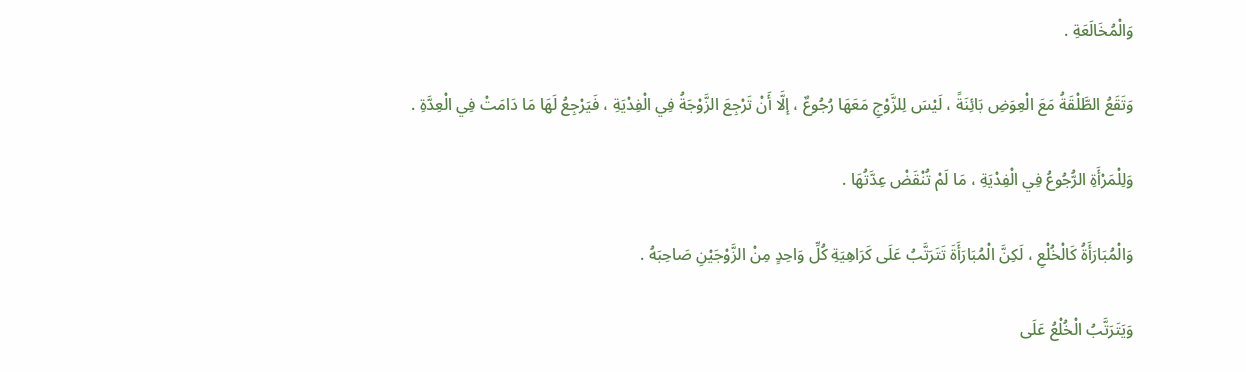وَالْمُخَالَعَةِ .

وَتَقَعُ الطَّلْقَةُ مَعَ الْعِوَضِ بَائِنَةً ، لَيْسَ لِلزَّوْجِ مَعَهَا رُجُوعٌ ، إلَّا أَنْ تَرْجِعَ الزَّوْجَةُ فِي الْفِدْيَةِ ، فَيَرْجِعُ لَهَا مَا دَامَتْ فِي الْعِدَّةِ .

وَلِلْمَرْأَةِ الرُّجُوعُ فِي الْفِدْيَةِ ، مَا لَمْ تُنْقَضْ عِدَّتُهَا .

وَالْمُبَارَأَةُ كَالْخُلْعِ ، لَكِنَّ الْمُبَارَأَةَ تَتَرَتَّبُ عَلَى كَرَاهِيَةِ كُلِّ وَاحِدٍ مِنْ الزَّوْجَيْنِ صَاحِبَهُ .

وَيَتَرَتَّبُ الْخُلْعُ عَلَى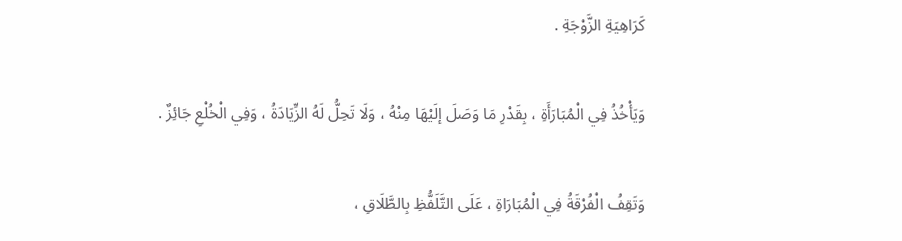كَرَاهِيَةِ الزَّوْجَةِ .

وَيَأْخُذُ فِي الْمُبَارَأَةِ ، بِقَدْرِ مَا وَصَلَ إلَيْهَا مِنْهُ ، وَلَا تَحِلُّ لَهُ الزِّيَادَةُ ، وَفِي الْخُلْعِ جَائِزٌ .

وَتَقِفُ الْفُرْقَةُ فِي الْمُبَارَاةِ ، عَلَى التَّلَفُّظِ بِالطَّلَاقِ ،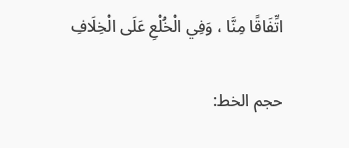اتِّفَاقًا مِنَّا ، وَفِي الْخُلْعِ عَلَى الْخِلَافِ

حجم الخط: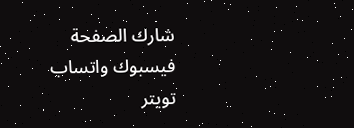شارك الصفحة
فيسبوك واتساب تويتر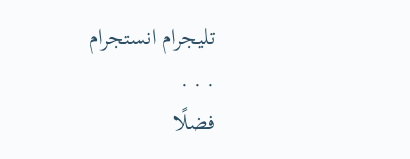تليجرام انستجرام
. . .
فضلًا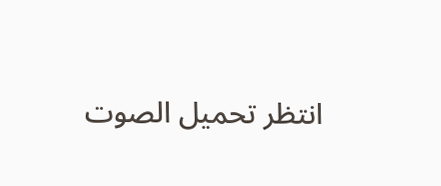انتظر تحميل الصوت